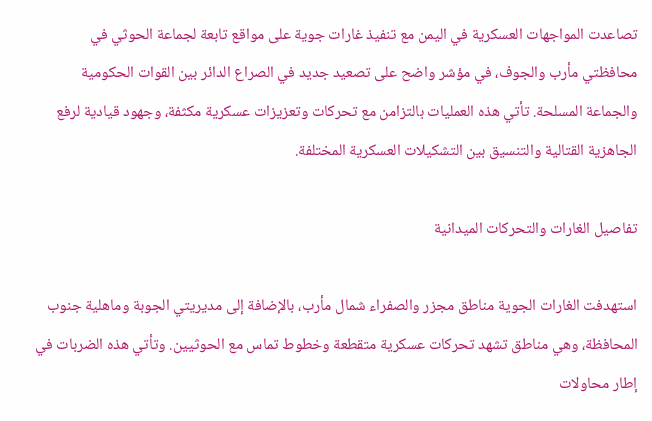تصاعدت المواجهات العسكرية في اليمن مع تنفيذ غارات جوية على مواقع تابعة لجماعة الحوثي في محافظتي مأرب والجوف، في مؤشر واضح على تصعيد جديد في الصراع الدائر بين القوات الحكومية والجماعة المسلحة. تأتي هذه العمليات بالتزامن مع تحركات وتعزيزات عسكرية مكثفة، وجهود قيادية لرفع الجاهزية القتالية والتنسيق بين التشكيلات العسكرية المختلفة.

تفاصيل الغارات والتحركات الميدانية

استهدفت الغارات الجوية مناطق مجزر والصفراء شمال مأرب، بالإضافة إلى مديريتي الجوبة وماهلية جنوب المحافظة، وهي مناطق تشهد تحركات عسكرية متقطعة وخطوط تماس مع الحوثيين. وتأتي هذه الضربات في إطار محاولات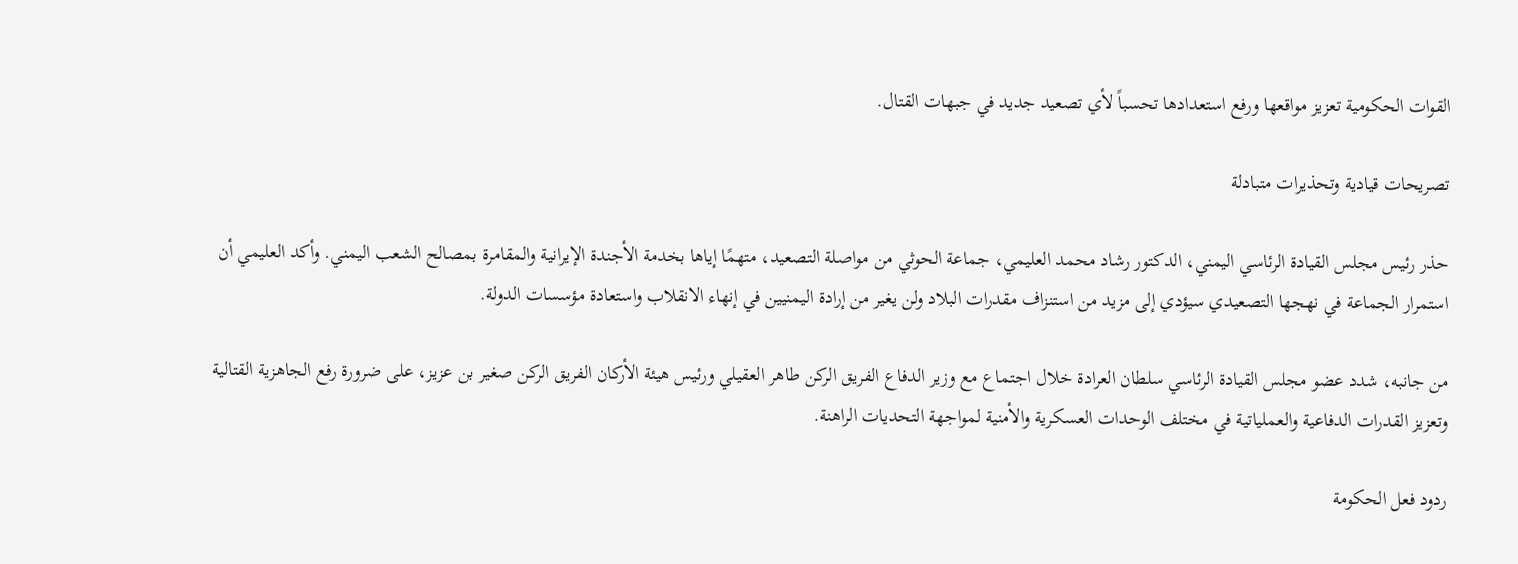القوات الحكومية تعزيز مواقعها ورفع استعدادها تحسباً لأي تصعيد جديد في جبهات القتال.

تصريحات قيادية وتحذيرات متبادلة

حذر رئيس مجلس القيادة الرئاسي اليمني، الدكتور رشاد محمد العليمي، جماعة الحوثي من مواصلة التصعيد، متهمًا إياها بخدمة الأجندة الإيرانية والمقامرة بمصالح الشعب اليمني. وأكد العليمي أن استمرار الجماعة في نهجها التصعيدي سيؤدي إلى مزيد من استنزاف مقدرات البلاد ولن يغير من إرادة اليمنيين في إنهاء الانقلاب واستعادة مؤسسات الدولة.

من جانبه، شدد عضو مجلس القيادة الرئاسي سلطان العرادة خلال اجتماع مع وزير الدفاع الفريق الركن طاهر العقيلي ورئيس هيئة الأركان الفريق الركن صغير بن عزيز، على ضرورة رفع الجاهزية القتالية وتعزيز القدرات الدفاعية والعملياتية في مختلف الوحدات العسكرية والأمنية لمواجهة التحديات الراهنة.

ردود فعل الحكومة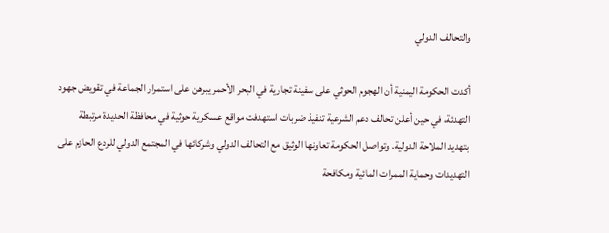والتحالف الدولي

أكدت الحكومة اليمنية أن الهجوم الحوثي على سفينة تجارية في البحر الأحمر يبرهن على استمرار الجماعة في تقويض جهود التهدئة، في حين أعلن تحالف دعم الشرعية تنفيذ ضربات استهدفت مواقع عسكرية حوثية في محافظة الحديدة مرتبطة بتهديد الملاحة الدولية. وتواصل الحكومة تعاونها الوثيق مع التحالف الدولي وشركائها في المجتمع الدولي للردع الحازم على التهديدات وحماية الممرات المائية ومكافحة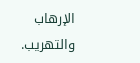الإرهاب والتهريب.